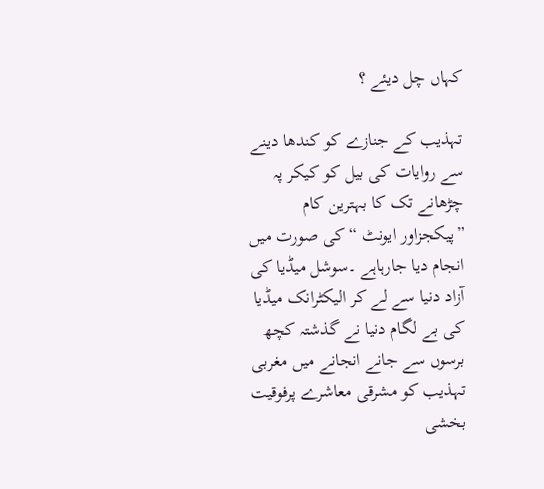کہاں چل دیئے ؟

تہذیب کے جنازے کو کندھا دینے سے روایات کی بیل کو کیکر پہ چڑھانے تک کا بہترین کام ”پیکجزاور ایونٹ “ کی صورت میں انجام دیا جارہاہے ۔سوشل میڈیا کی آزاد دنیا سے لے کر الیکٹرانک میڈیا کی بے لگام دنیا نے گذشتہ کچھ برسوں سے جانے انجانے میں مغربی تہذیب کو مشرقی معاشرے پرفوقیت بخشی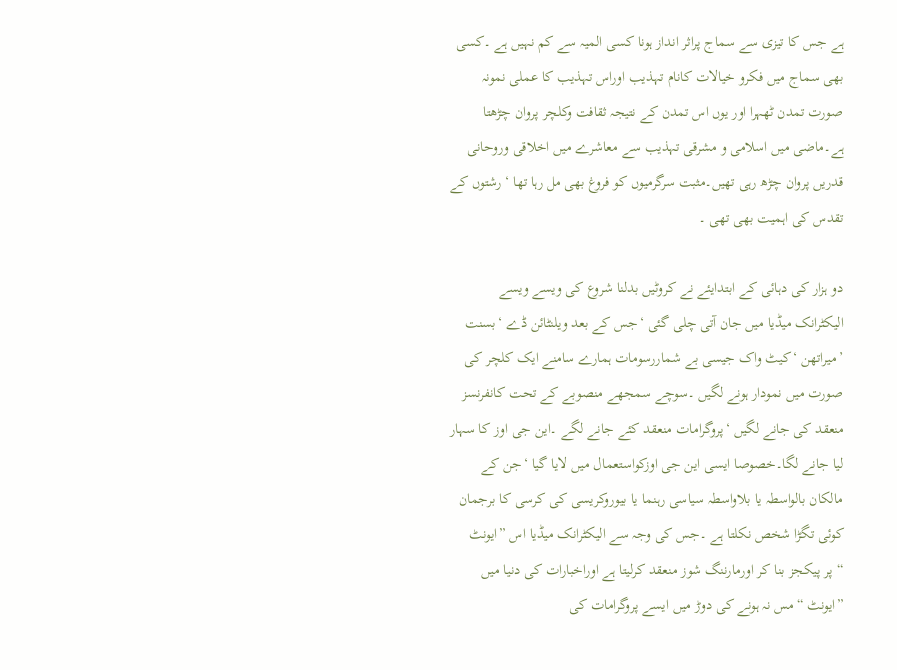ہے جس کا تیزی سے سماج پراثر انداز ہونا کسی المیہ سے کم نہیں ہے ۔کسی بھی سماج میں فکرو خیالات کانام تہذیب اوراس تہذیب کا عملی نمونہ صورت تمدن ٹھہرا اور یوں اس تمدن کے نتیجہ ثقافت وکلچر پروان چڑھتا ہے۔ماضی میں اسلامی و مشرقی تہذیب سے معاشرے میں اخلاقی وروحانی قدریں پروان چڑھ رہی تھیں۔مثبت سرگرمیوں کو فروغ بھی مل رہا تھا ‘ رشتوں کے تقدس کی اہمیت بھی تھی ۔

دو ہزار کی دہائی کے ابتدایئے نے کروٹیں بدلنا شروع کی ویسے ویسے الیکٹرانک میڈیا میں جان آتی چلی گئی ‘جس کے بعد ویلنٹائن ڈے ‘بسنت ’میراتھن ‘کیٹ واک جیسی بے شماررسومات ہمارے سامنے ایک کلچر کی صورت میں نمودار ہونے لگیں ۔سوچے سمجھے منصوبے کے تحت کانفرنسز منعقد کی جانے لگیں ‘پروگرامات منعقد کئے جانے لگے ۔این جی اوز کا سہار لیا جانے لگا۔خصوصا ایسی این جی اوزکواستعمال میں لایا گیا ‘جن کے مالکان بالواسطہ یا بلاواسطہ سیاسی رہنما یا بیوروکریسی کی کرسی کا برجمان کوئی تگڑا شخص نکلتا ہے ۔جس کی وجہ سے الیکٹرانک میڈیا اس ”ایونٹ “پر پیکجز بنا کر اورمارننگ شوز منعقد کرلیتا ہے اوراخبارات کی دنیا میں ”ایونٹ “مس نہ ہونے کی دوڑ میں ایسے پروگرامات کی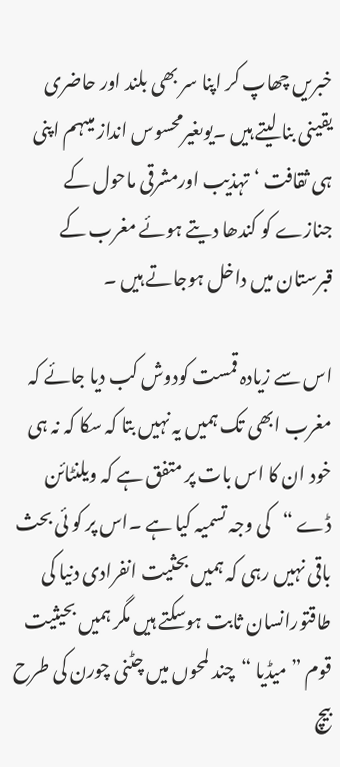خبریں چھاپ کر اپنا سر بھی بلند اور حاضری یقینی بنا لیتے ہیں ۔یوںغیرمحسوس انداز میںہم اپنی ہی ثقافت ‘تہذیب اورمشرقی ماحول کے جنازے کو کندھا دیتے ہوئے مغرب کے قبرستان میں داخل ہوجاتے ہیں ۔

اس سے زیادہ قمست کودوش کب دیا جائے کہ مغرب ابھی تک ہمیں یہ نہیں بتا کہ سکا کہ نہ ہی خود ان کا اس بات پر متفق ہے کہ ویلنٹائن ڈے “کی وجہ تسمیہ کیا ہے ۔اس پر کو ئی بحث باقی نہیں رہی کہ ہمیں بحثیت انفرادی دنیا کی طاقتورانسان ثابت ہوسکتے ہیں مگر ہمیں بحیثیت قوم ”میڈیا “چند لمحوں میں چٹنی چورن کی طرح بیچ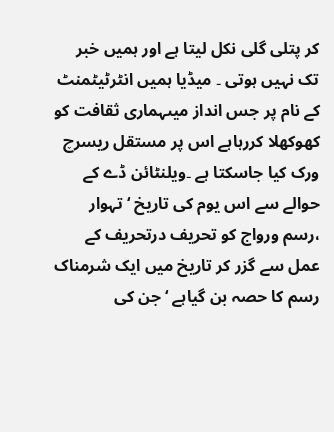کر پتلی گلی نکل لیتا ہے اور ہمیں خبر تک نہیں ہوتی ۔ میڈیا ہمیں انٹرٹیٹمنٹ کے نام پر جس انداز میںہماری ثقافت کو کھوکھلا کررہاہے اس پر مستقل ریسرچ ورک کیا جاسکتا ہے ۔ویلنٹائن ڈے کے حوالے سے اس یوم کی تاریخ ‘تہوار ،رسم ورواج کو تحریف درتحریف کے عمل سے گزر کر تاریخ میں ایک شرمناک رسم کا حصہ بن گیاہے ‘ جن کی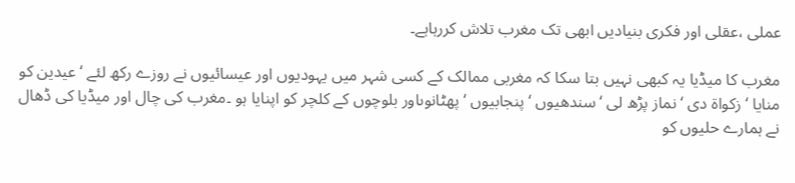عملی ،عقلی اور فکری بنیادیں ابھی تک مغرب تلاش کررہاہے۔

مغرب کا میڈیا یہ کبھی نہیں بتا سکا کہ مغربی ممالک کے کسی شہر میں یہودیوں اور عیسائیوں نے روزے رکھ لئے ‘عیدین کو منایا ‘زکواة دی ‘نماز پڑھ لی ‘سندھیوں ‘پنجابیوں ‘پھٹانوںاور بلوچوں کے کلچر کو اپنایا ہو ۔مغرب کی چال اور میڈیا کی ڈھال نے ہمارے حلیوں کو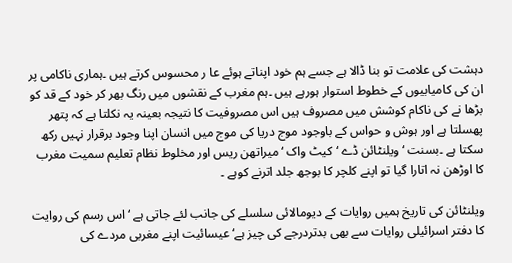دہشت کی علامت تو بنا ڈالا ہے جسے ہم خود اپناتے ہوئے عا ر محسوس کرتے ہیں ۔ہماری ناکامی پر ان کی کامیابیوں کے خطوط استوار ہورہے ہیں ۔ہم مغرب کے نقشوں میں رنگ بھر کر خود کے قد کو بڑھا نے کی ناکام کوشش میں مصروف ہیں اس مصروفیت کا نتیجہ بعینہ یہ نکلتا ہے کہ پتھر پھسلتا ہے اور ہوش و حواس کے باوجود موج دریا کی موج میں انسان اپنا وجود برقرار نہیں رکھ سکتا ہے ۔بسنت ‘ویلنٹائن ڈے ‘کیٹ واک ‘میراتھن ریس اور مخلوط نظام تعلیم سمیت مغرب کا اوڑھن نہ اتارا گیا تو اپنے کلچر کا بوجھ جلد اترنے کوہے ۔

ویلنٹائن کی تاریخ ہمیں روایات کے دیومالائی سلسلے کی جانب لئے جاتی ہے ‘اس رسم کی روایت کا دفتر اسرائیلی روایات سے بھی بدتردرجے کی چیز ہے‘عیسائیت اپنے مغربی مردے کی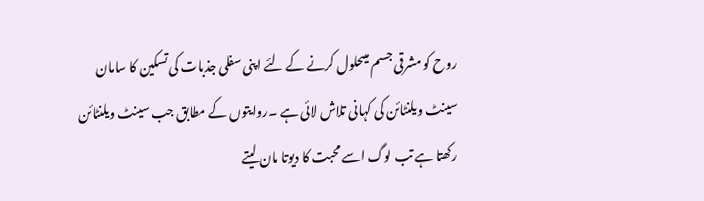روح کو مشرقی جسم میںحلول کرنے کے لئے اپنی سفلی جذبات کی تسکین کا سامان سینٹ ویلنٹائن کی کہانی تلاش لائی ہے ۔روایتوں کے مطابق جب سینٹ ویلنٹائن رکھتا ہے تب لوگ اسے محبت کا دیوتا مان لیتے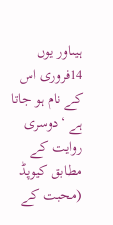ہیںاور یوں 14فروری اس کے نام ہو جاتا ہے ‘دوسری روایت کے مطابق کیوپڈ (محبت کے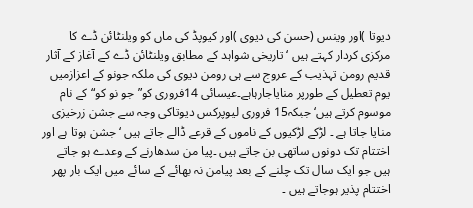دیوتا )اور وینس (حسن کی دیوی )اور کیوپڈ کی ماں کو ویلنٹائن ڈے کا مرکزی کردار کہتے ہیں ‘ تاریخی شواہد کے مطابق ویلنٹائن ڈے کے آغاز کے آثار قدیم رومن تہذیب کے عروج سے ہی رومن دیوی کی ملکہ جونو کے اعزازمیں یوم تعطیل کے طورپر منایاجارہاہے۔عیسائی 14فروری کو”جو نو کو“کے نام موسوم کرتے ہیں‘ جبکہ15 فروری لیوپرکس دیوتاکی وجہ سے جشن زرخیزی منایا جاتا ہے ۔ لڑکے لڑکیوں کے ناموں کے قرعے ڈالے جاتے ہیں ‘جشن ہوتا ہے اور اختتام تک دونوں ساتھی بن جاتے ہیں ۔پیا من سدھارنے کے وعدے ہو جاتے ہیں جو ایک سال تک چلنے کے بعد پیامن نہ بھائے کے سائے میں ایک بار پھر اختتام پذیر ہوجاتے ہیں ۔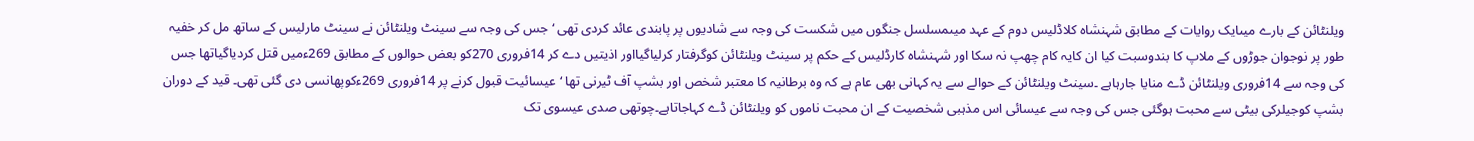ویلنٹائن کے بارے میںایک روایات کے مطابق شہنشاہ کلاڈلیس دوم کے عہد میںمسلسل جنگوں میں شکست کی وجہ سے شادیوں پر پابندی عائد کردی تھی ‘جس کی وجہ سے سینٹ ویلنٹائن نے سینٹ مارلیس کے ساتھ مل کر خفیہ طور پر نوجوان جوڑوں کے ملاپ کا بندوسبت کیا ان کایہ کام چھپ نہ سکا اور شہنشاہ کارڈلیس کے حکم پر سینٹ ویلنٹائن کوگرفتار کرلیاگیااور اذیتیں دے کر 14فروری 270کو بعض حوالوں کے مطابق 269ءمیں قتل کردیاگیاتھا جس کی وجہ سے 14فروری ویلنٹائن ڈے منایا جارہاہے ۔سینٹ ویلنٹائن کے حوالے سے یہ کہانی بھی عام ہے کہ وہ برطانیہ کا معتبر شخص اور بشپ آف ٹیرنی تھا ‘عیسائیت قبول کرنے پر 14فروری 269ءکوپھانسی دی گئی تھی۔ قید کے دوران بشپ کوجیلرکی بیٹی سے محبت ہوگئی جس کی وجہ سے عیسائی اس مذہبی شخصیت کے ان محبت ناموں کو ویلنٹائن ڈے کہاجاتاہے۔چوتھی صدی عیسوی تک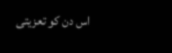اس دن کو تعزیتی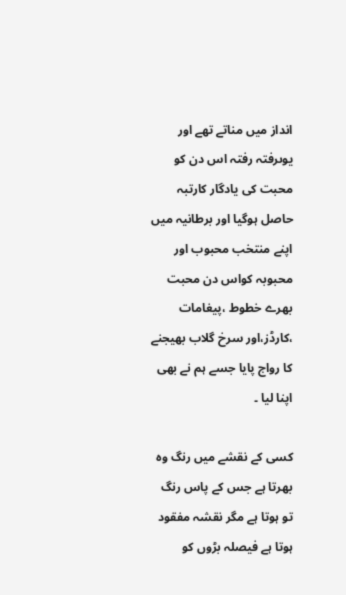انداز میں مناتے تھے اور یوںرفتہ رفتہ اس دن کو محبت کی یادگار کارتبہ حاصل ہوگیا اور برطانیہ میں اپنے منتخب محبوب اور محبوبہ کواس دن محبت بھرے خطوط ،پیغامات ،کارڈز،اور سرخ گلاب بھیجنے کا رواج پایا جسے ہم نے بھی اپنا لیا ۔

کسی کے نقشے میں رنگ وہ بھرتا ہے جس کے پاس رنگ تو ہوتا ہے مگر نقشہ مفقود ہوتا ہے فیصلہ بڑوں کو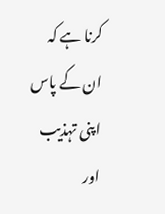کرنا ہے کہ ان کے پاس اپنی تہذیب اور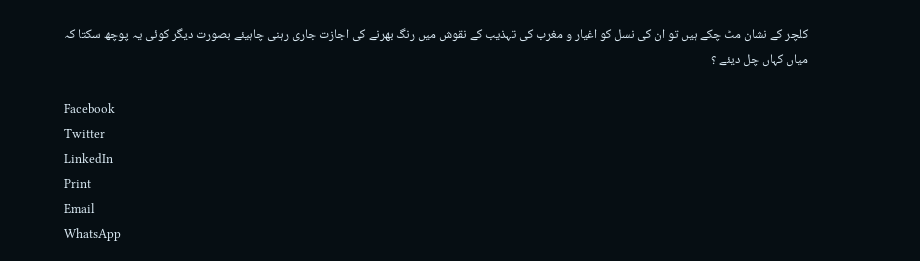کلچر کے نشان مٹ چکے ہیں تو ان کی نسل کو اغیار و مغرب کی تہذیب کے نقوش میں رنگ بھرنے کی اجازت جاری رہنی چاہیئے بصورت دیگر کوئی یہ پوچھ سکتا کہ میاں کہاں چل دیئے ؟

Facebook
Twitter
LinkedIn
Print
Email
WhatsApp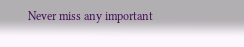Never miss any important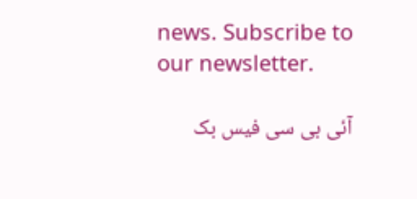news. Subscribe to our newsletter.

آئی بی سی فیس بک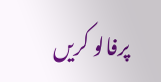پرفالو کریں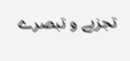تجزیے و تبصرے